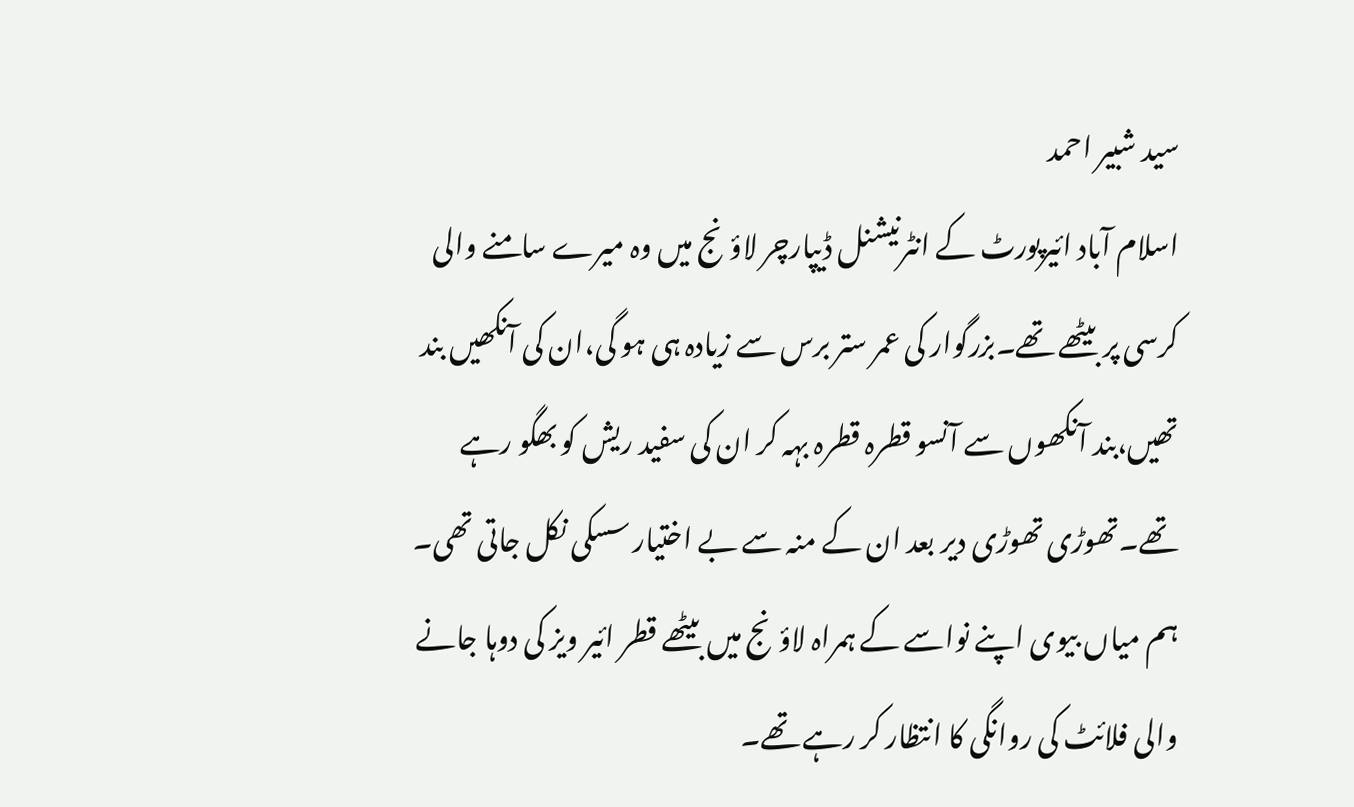سید شبیر احمد
اسلام آباد ائیرپورٹ کے انٹرنیشنل ڈیپارچر لاؤنج میں وہ میرے سامنے والی کرسی پر بیٹھے تھے۔بزرگوار کی عمر ستر برس سے زیادہ ہی ہو گی،ان کی آنکھیں بند تھیں،بند آنکھوں سے آنسو قطرہ قطرہ بہہ کر ان کی سفید ریش کو بھگو رہے تھے۔تھوڑی تھوڑی دیر بعد ان کے منہ سے بے اختیار سسکی نکل جاتی تھی۔ ہم میاں بیوی اپنے نواسے کے ہمراہ لاؤنج میں بیٹھے قطر ائیر ویز کی دوہا جانے والی فلائٹ کی روانگی کا انتظار کر رہے تھے۔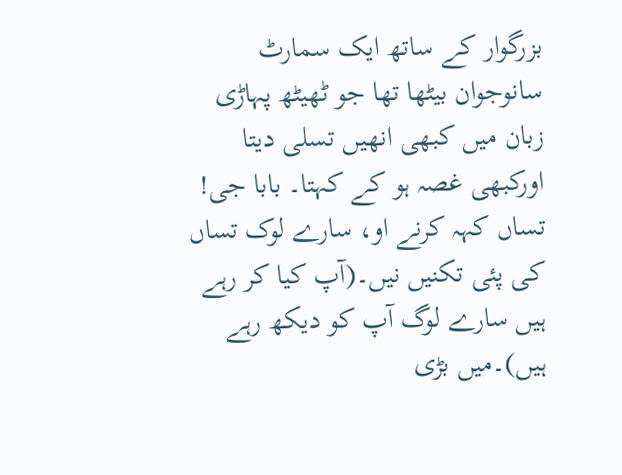بزرگوار کے ساتھ ایک سمارٹ سانوجوان بیٹھا تھا جو ٹھیٹھ پہاڑی زبان میں کبھی انھیں تسلی دیتا اورکبھی غصہ ہو کے کہتا۔ بابا جی! تساں کہہ کرنے او، سارے لوک تساں کی پئی تکنیں نیں۔(آپ کیا کر رہے ہیں سارے لوگ آپ کو دیکھ رہے ہیں)۔میں بڑی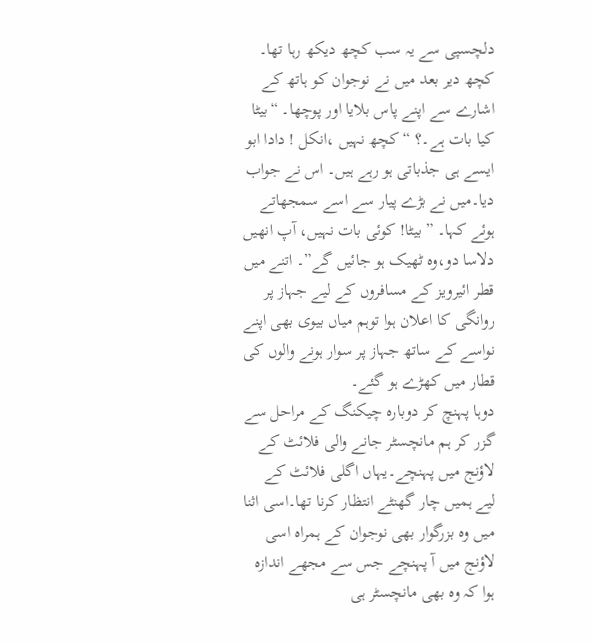دلچسپی سے یہ سب کچھ دیکھ رہا تھا۔ کچھ دیر بعد میں نے نوجوان کو ہاتھ کے اشارے سے اپنے پاس بلایا اور پوچھا۔ “بیٹا کیا بات ہے۔؟ “کچھ نہیں ،انکل ! دادا ابو ایسے ہی جذباتی ہو رہے ہیں۔ اس نے جواب دیا۔میں نے بڑے پیار سے اسے سمجھاتے ہوئے کہا۔ ” بیٹا! کوئی بات نہیں، آپ انھیں دلاسا دو،وہ ٹھیک ہو جائیں گے”۔ اتنے میں قطر ائیرویز کے مسافروں کے لیے جہاز پر روانگی کا اعلان ہوا توہم میاں بیوی بھی اپنے نواسے کے ساتھ جہاز پر سوار ہونے والوں کی قطار میں کھڑے ہو گئے۔
دوہا پہنچ کر دوبارہ چیکنگ کے مراحل سے گزر کر ہم مانچسٹر جانے والی فلائٹ کے لاؤنج میں پہنچے۔یہاں اگلی فلائٹ کے لیے ہمیں چار گھنٹے انتظار کرنا تھا۔اسی اثنا میں وہ بزرگوار بھی نوجوان کے ہمراہ اسی لاؤنج میں آ پہنچے جس سے مجھے اندازہ ہوا کہ وہ بھی مانچسٹر ہی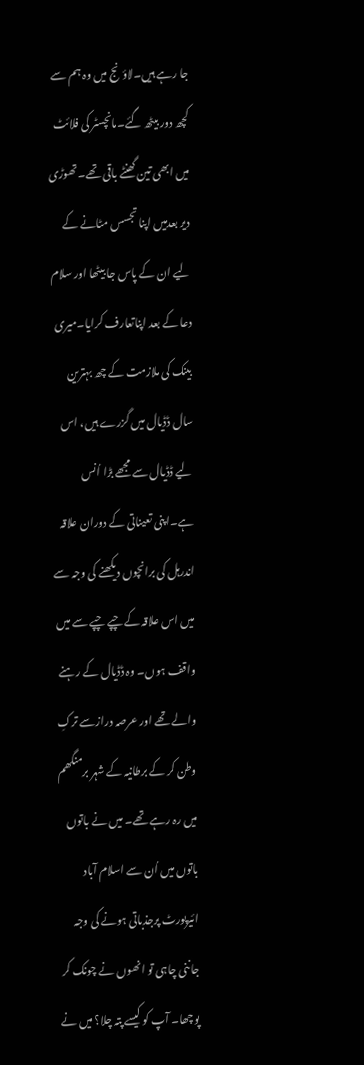جا رہے ہیں۔لاؤنج میں وہ ہم سے کچھ دور بیٹھ گئے۔مانچسٹر کی فلائٹ میں ابھی تین گھنٹے باقی تھے۔تھوڑی دیر بعدمیں اپنا تجسس مٹانے کے لیے ان کے پاس جا بیٹھا اور سلام دعا کے بعد اپناتعارف کرایا۔میری بینک کی ملازمت کے چھ بہترین سال ڈڈیال میں گزرے ہیں، اس لیے ڈڈیال سے مجھے بڑا اُنس ہے۔اپنی تعیناتی کے دوران علاقہ اندرہل کی برانچوں دیکھنے کی وجہ سے میں اس علاقہ کے چپے چپے سے میں واقف ہوں۔ وہ ڈڈیال کے رہنے والے تھے اور عرصہ درازسے ترکِ وطن کر کے برطانیہ کے شہر برمنگھم میں رہ رہے تھے۔ میں نے باتوں باتوں میں اُن سے اسلام آباد ائیرپورٹ پرجذباتی ہونے کی وجہ جاننی چاہی تو انھوں نے چونک کر پوچھا۔ آپ کو کیسے پتہ چلا؟ میں نے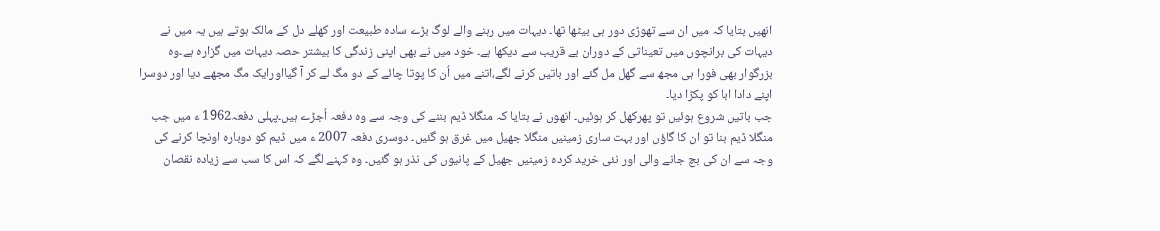انھیں بتایا کہ میں ان سے تھوڑی دور ہی بیٹھا تھا۔ دیہات میں رہنے والے لوگ بڑے سادہ طبیعت اور کھلے دل کے مالک ہوتے ہیں یہ میں نے دیہات کی برانچوں میں تعیناتی کے دوران بے قریب سے دیکھا ہے۔ خود میں نے بھی اپنی زندگی کا بیشتر حصہ دیہات میں گزارہ ہے۔وہ بزرگوار بھی فورا ہی مجھ سے گھل مل گئے اور باتیں کرنے لگے،اتنے میں اُن کا پوتا چائے کے دو مگ لے کر آ گیااورایک مگ مجھے دیا اور دوسرا اپنے دادا ابا کو پکڑا دیا۔
جب باتیں شروع ہوئیں تو پھرکھل کر ہوئیں۔ انھوں نے بتایا کہ منگلا ڈیم بننے کی وجہ سے وہ دفعہ اُجڑے ہیں۔پہلی دفعہ1962 ء میں جب منگلا ڈیم بنا تو ان کا گاؤں اور بہت ساری زمینیں منگلا جھیل میں غرق ہو گئیں۔ دوسری دفعہ 2007 ء میں ڈیم کو دوبارہ اونچا کرنے کی وجہ سے ان کی بچ جانے والی اور نئی خرید کردہ زمینیں جھیل کے پانیوں کی نذر ہو گئیں۔ وہ کہنے لگے کہ اس کا سب سے زیادہ نقصان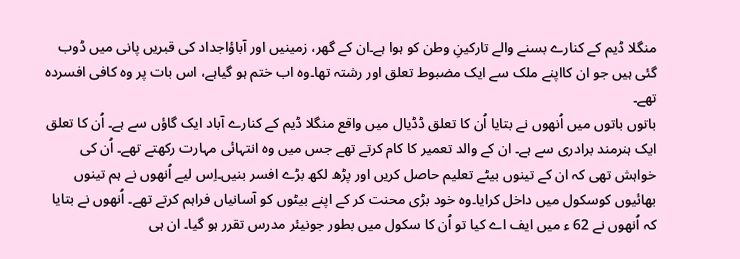منگلا ڈیم کے کنارے بسنے والے تارکینِ وطن کو ہوا ہے۔ان کے گھر، زمینیں اور آباؤاجداد کی قبریں پانی میں ڈوب گئی ہیں جو ان کااپنے ملک سے ایک مضبوط تعلق اور رشتہ تھا۔وہ اب ختم ہو گیاہے، اس بات پر وہ کافی افسردہ تھے۔
باتوں باتوں میں اُنھوں نے بتایا اُن کا تعلق ڈڈیال میں واقع منگلا ڈیم کے کنارے آباد ایک گاؤں سے ہے۔ اُن کا تعلق ایک ہنرمند برادری سے ہے۔ ان کے والد تعمیر کا کام کرتے تھے جس میں وہ انتہائی مہارت رکھتے تھے۔ اُن کی خواہش تھی کہ ان کے تینوں بیٹے تعلیم حاصل کریں اور پڑھ لکھ بڑے افسر بنیں۔اِس لیے اُنھوں نے ہم تینوں بھائیوں کوسکول میں داخل کرایا۔وہ خود بڑی محنت کر کے اپنے بیٹوں کو آسانیاں فراہم کرتے تھے۔ اُنھوں نے بتایا کہ اُنھوں نے 62 ء میں ایف اے کیا تو اُن کا سکول میں بطور جونیئر مدرس تقرر ہو گیا۔ ان ہی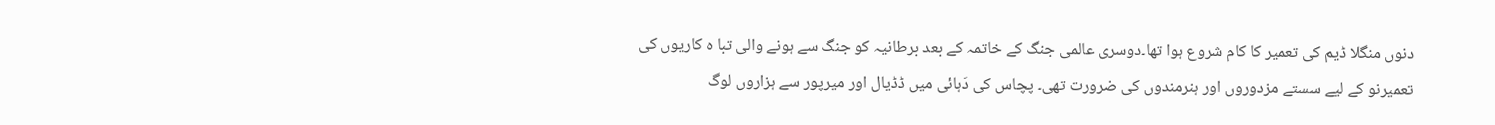دنوں منگلا ڈیم کی تعمیر کا کام شروع ہوا تھا۔دوسری عالمی جنگ کے خاتمہ کے بعد برطانیہ کو جنگ سے ہونے والی تبا ہ کاریوں کی تعمیرنو کے لیے سستے مزدوروں اور ہنرمندوں کی ضرورت تھی۔ پچاس کی دَہائی میں ڈڈیال اور میرپور سے ہزاروں لوگ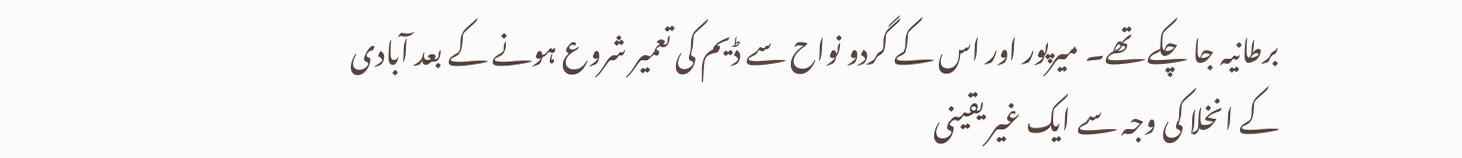برطانیہ جا چکے تھے۔ میرپور اور اس کے گردو نواح سے ڈیم کی تعمیر شروع ہونے کے بعد آبادی کے انخلا کی وجہ سے ایک غیر یقینی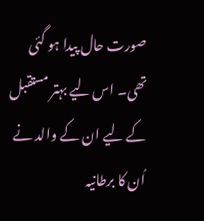صورت حال پیدا ہو گئی تھی۔ اس لیے بہتر مستقبل کے لیے ان کے والد نے اُن کا برطانیہ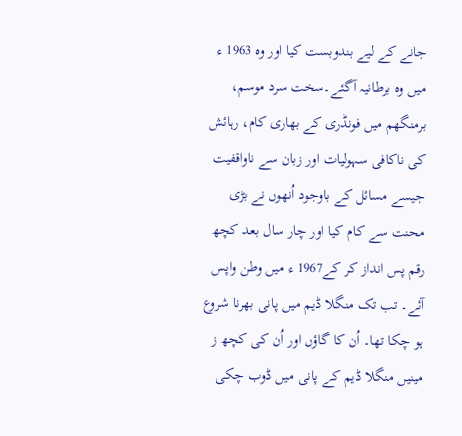جانے کے لیے بندوبست کیا اور وہ 1963 ء میں وہ برطانیہ آگئے۔سخت سرد موسم، برمنگھم میں فونڈری کے بھاری کام، رہائش کی ناکافی سہولیات اور زبان سے ناواقفیت جیسے مسائل کے باوجود اُنھوں نے بڑی محنت سے کام کیا اور چار سال بعد کچھ رقم پس انداز کر کے1967 ء میں وطن واپس آئے۔ تب تک منگلا ڈیم میں پانی بھرنا شروع ہو چکا تھا۔ اُن کا گاؤں اور اُن کی کچھ ز مینیں منگلا ڈیم کے پانی میں ڈوب چکی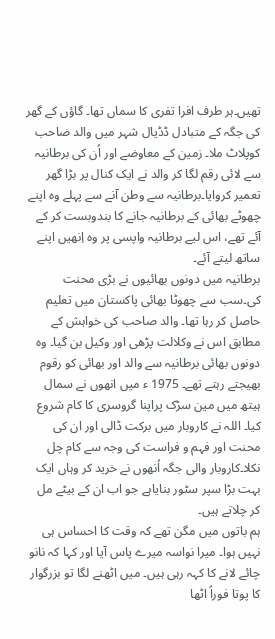تھیں۔ہر طرف افرا تفری کا سماں تھا۔ گاؤں کے گھر کی جگہ کے متبادل ڈڈیال شہر میں والد ضاحب کوپلاٹ ملا۔ زمین کے معاوضے اور اُن کی برطانیہ سے لائی رقم لگا کر والد نے ایک کنال پر بڑا گھر تعمیر کروایا۔برطانیہ سے وطن آنے سے پہلے وہ اپنے چھوٹے بھائی کے برطانیہ جانے کا بندوبست کر کے آئے تھے، اس لیے برطانیہ واپسی پر وہ اِنھیں اپنے ساتھ لیتے آئے۔
برطانیہ میں دونوں بھائیوں نے بڑی محنت کی۔سب سے چھوٹا بھائی پاکستان میں تعلیم حاصل کر رہا تھا۔ والد صاحب کی خواہش کے مطابق اس نے وکلالت پڑھی اور وکیل بن گیا۔ وہ دونوں بھائی برطانیہ سے والد اور بھائی کو رقوم بھیجتے رہتے تھے۔ 1975 ء میں انھوں نے سمال ہیتھ میں مین سڑک پراپنا گروسری کا کام شروع کیا۔ اللہ نے کاروبار میں برکت ڈالی اور ان کی محنت اور فہم و فراست کی وجہ سے کام چل نکلا۔کاروبار والی جگہ اُنھوں نے خرید کر وہاں ایک بہت بڑا سپر سٹور بنایاہے جو اب ان کے بیٹے مل کر چلاتے ہیں۔
ہم باتوں میں مگن تھے کہ وقت کا احساس ہی نہیں ہوا۔ میرا نواسہ میرے پاس آیا اور کہا کہ نانو چائے لانے کا کہہ رہی ہیں۔ میں اٹھنے لگا تو بزرگوار کا پوتا فوراً اٹھا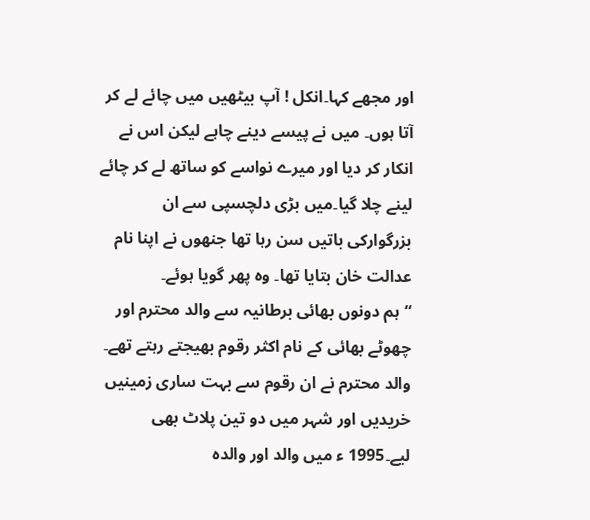اور مجھے کہا۔انکل ! آپ بیٹھیں میں چائے لے کر آتا ہوں۔ میں نے پیسے دینے چاہے لیکن اس نے انکار کر دیا اور میرے نواسے کو ساتھ لے کر چائے لینے چلا گیا۔میں بڑی دلچسپی سے ان بزرگوارکی باتیں سن رہا تھا جنھوں نے اپنا نام عدالت خان بتایا تھا۔ وہ پھر گویا ہوئے۔
“ہم دونوں بھائی برطانیہ سے والد محترم اور چھوٹے بھائی کے نام اکثر رقوم بھیجتے رہتے تھے۔ والد محترم نے ان رقوم سے بہت ساری زمینیں خریدیں اور شہر میں دو تین پلاٹ بھی لیے۔1995 ء میں والد اور والدہ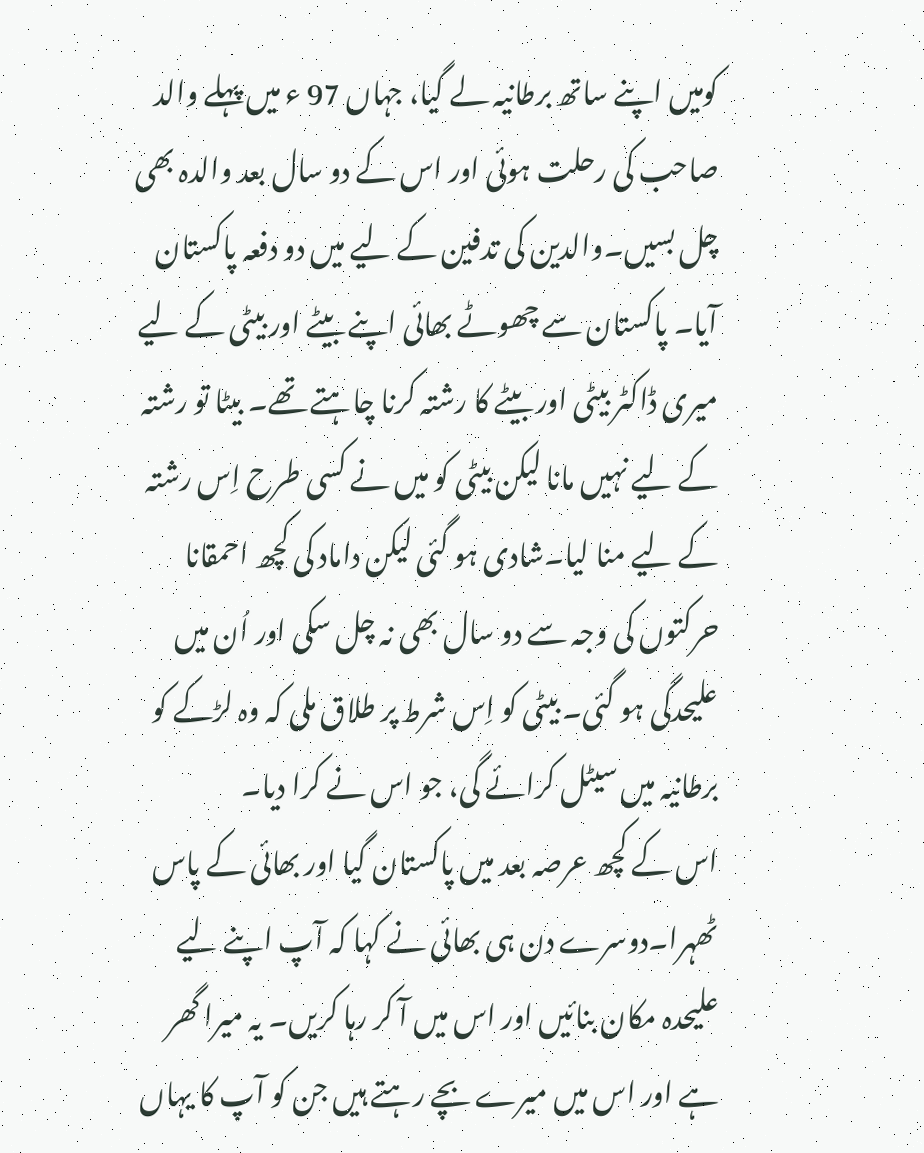کومیں اپنے ساتھ برطانیہ لے گیا، جہاں 97 ء میں پہلے والد صاحب کی رحلت ہوئی اور اس کے دو سال بعد والدہ بھی چل بسیں۔والدین کی تدفین کے لیے میں دو دفعہ پاکستان آیا۔ پاکستان سے چھوٹے بھائی اپنے بیٹے اور بیٹی کے لیے میری ڈاکٹر بیٹی اور بیٹے کا رشتہ کرنا چاہتے تھے۔ بیٹا تو رشتہ کے لیے نہیں مانا لیکن بیٹی کو میں نے کسی طرح اِس رشتہ کے لیے منا لیا۔شادی ہو گئی لیکن داماد کی کچھ احمقانا حرکتوں کی وجہ سے دو سال بھی نہ چل سکی اور اُن میں علیحدگی ہو گئی۔ بیٹی کو اِس شرط پر طلاق ملی کہ وہ لڑکے کو برطانیہ میں سیٹل کرائے گی، جو اس نے کرا دیا۔
اس کے کچھ عرصہ بعد میں پاکستان گیا اور بھائی کے پاس ٹھہرا۔دوسرے دن ہی بھائی نے کہا کہ آپ اپنے لیے علیحدہ مکان بنائیں اور اس میں آ کر رہا کریں۔ یہ میرا گھر ہے اور اس میں میرے بچے رہتے ہیں جن کو آپ کا یہاں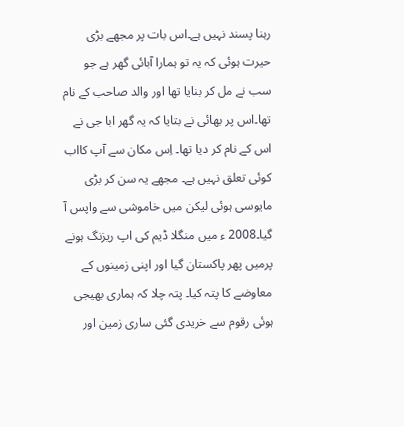رہنا پسند نہیں ہے۔اس بات پر مجھے بڑی حیرت ہوئی کہ یہ تو ہمارا آبائی گھر ہے جو سب نے مل کر بنایا تھا اور والد صاحب کے نام تھا۔اس پر بھائی نے بتایا کہ یہ گھر ابا جی نے اس کے نام کر دیا تھا۔ اِس مکان سے آپ کااب کوئی تعلق نہیں ہے۔ مجھے یہ سن کر بڑی مایوسی ہوئی لیکن میں خاموشی سے واپس آ گیا۔2008 ء میں منگلا ڈیم کی اپ ریزنگ ہونے پرمیں پھر پاکستان گیا اور اپنی زمینوں کے معاوضے کا پتہ کیا۔ پتہ چلا کہ ہماری بھیجی ہوئی رقوم سے خریدی گئی ساری زمین اور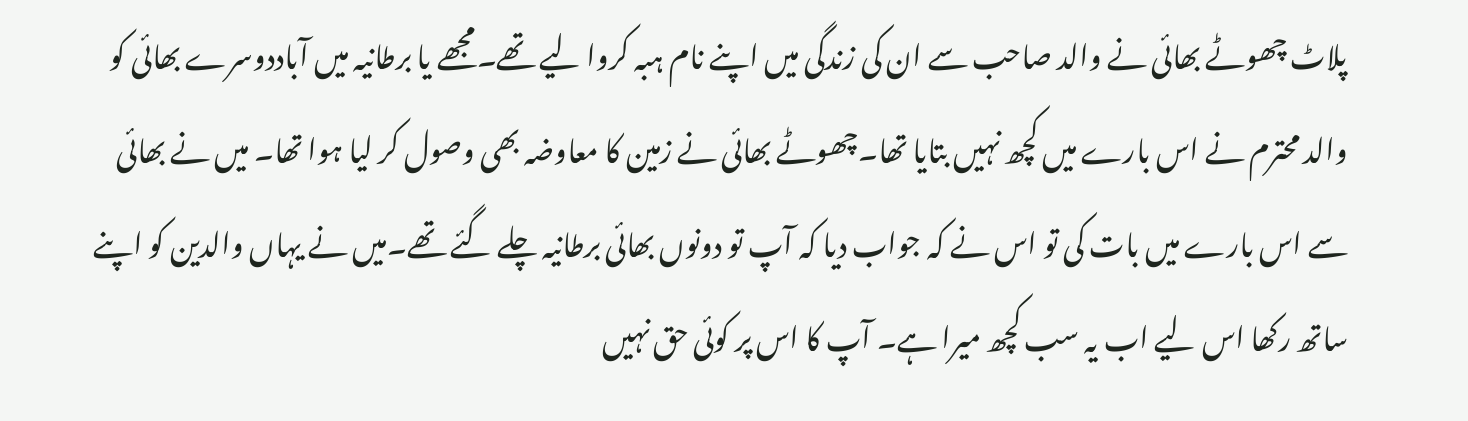پلاٹ چھوٹے بھائی نے والد صاحب سے ان کی زندگی میں اپنے نام ہبہ کروا لیے تھے۔مجھے یا برطانیہ میں آباددوسرے بھائی کو والد محترم نے اس بارے میں کچھ نہیں بتایا تھا۔چھوٹے بھائی نے زمین کا معاوضہ بھی وصول کر لیا ہوا تھا۔ میں نے بھائی سے اس بارے میں بات کی تو اس نے کہ جواب دیا کہ آپ تو دونوں بھائی برطانیہ چلے گئے تھے۔میں نے یہاں والدین کو اپنے ساتھ رکھا اس لیے اب یہ سب کچھ میرا ہے۔ آپ کا اس پر کوئی حق نہیں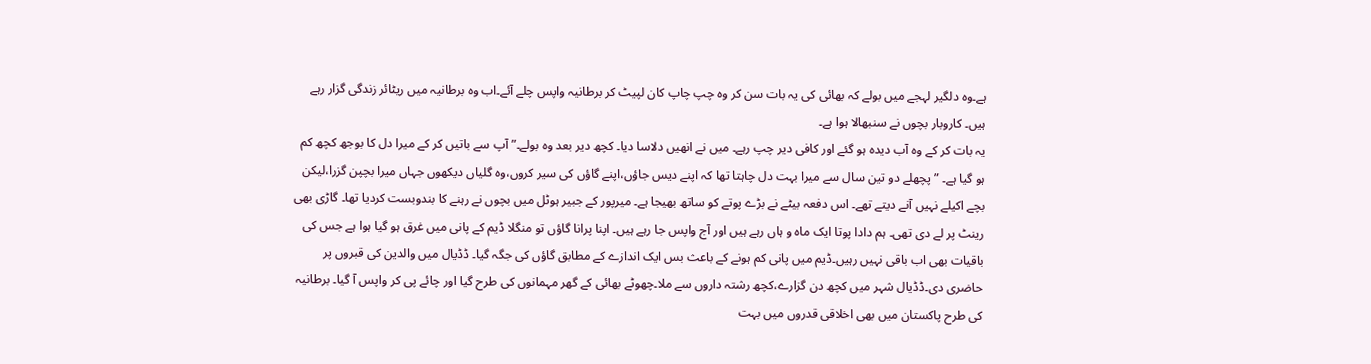ہے۔وہ دلگیر لہجے میں بولے کہ بھائی کی یہ بات سن کر وہ چپ چاپ کان لپیٹ کر برطانیہ واپس چلے آئے۔اب وہ برطانیہ میں ریٹائر زندگی گزار رہے ہیں۔ کاروبار بچوں نے سنبھالا ہوا ہے۔
یہ بات کر کے وہ آب دیدہ ہو گئے اور کافی دیر چپ رہے۔ میں نے انھیں دلاسا دیا۔ کچھ دیر بعد وہ بولے۔” آپ سے باتیں کر کے میرا دل کا بوجھ کچھ کم ہو گیا ہے۔ ” پچھلے دو تین سال سے میرا بہت دل چاہتا تھا کہ اپنے دیس جاؤں،اپنے گاؤں کی سیر کروں،وہ گلیاں دیکھوں جہاں میرا بچپن گزرا،لیکن بچے اکیلے نہیں آنے دیتے تھے۔ اس دفعہ بیٹے نے بڑے پوتے کو ساتھ بھیجا ہے۔ میرپور کے جبیر ہوٹل میں بچوں نے رہنے کا بندوبست کردیا تھا۔ گاڑی بھی رینٹ پر لے دی تھی۔ ہم دادا پوتا ایک ماہ و ہاں رہے ہیں اور آج واپس جا رہے ہیں۔ اپنا پرانا گاؤں تو منگلا ڈیم کے پانی میں غرق ہو گیا ہوا ہے جس کی باقیات بھی اب باقی نہیں رہیں۔ڈیم میں پانی کم ہونے کے باعث بس ایک اندازے کے مطابق گاؤں کی جگہ گیا۔ ڈڈیال میں والدین کی قبروں پر حاضری دی۔ڈڈیال شہر میں کچھ دن گزارے،کچھ رشتہ داروں سے ملا۔چھوٹے بھائی کے گھر مہمانوں کی طرح گیا اور چائے پی کر واپس آ گیا۔ برطانیہ کی طرح پاکستان میں بھی اخلاقی قدروں میں بہت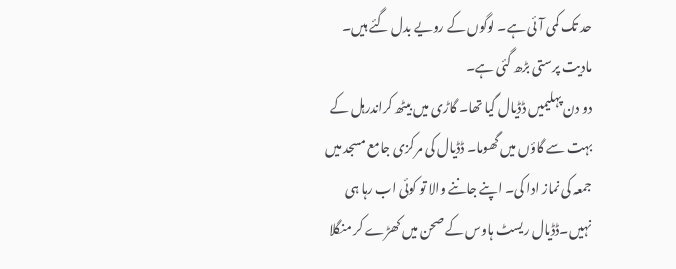حد تک کمی آئی ہے۔ لوگوں کے رویے بدل گئے ہیں۔ مادیت پرستی بڑھ گئی ہے۔
دو دن پہلیمیں ڈڈیال گیا تھا۔ گاڑی میں بیٹھ کراندرہل کے بہت سے گاؤں میں گھوما۔ ڈڈیال کی مرکزی جامع مسجد میں جمعہ کی نماز ادا کی۔ اپنے جاننے والا تو کوئی اب رہا ہی نہیں۔ڈڈیال ریسٹ ہاوس کے صحن میں کھڑے کر منگلا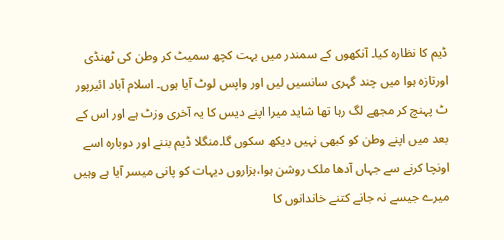ڈیم کا نظارہ کیا۔ آنکھوں کے سمندر میں بہت کچھ سمیٹ کر وطن کی ٹھنڈی اورتازہ ہوا میں چند گہری سانسیں لیں اور واپس لوٹ آیا ہوں۔ اسلام آباد ائیرپور ٹ پہنچ کر مجھے لگ رہا تھا شاید میرا اپنے دیس کا یہ آخری وزٹ ہے اور اس کے بعد میں اپنے وطن کو کبھی نہیں دیکھ سکوں گا۔منگلا ڈیم بننے اور دوبارہ اسے اونچا کرنے سے جہاں آدھا ملک روشن ہوا،ہزاروں دیہات کو پانی میسر آیا ہے وہیں میرے جیسے نہ جانے کتنے خاندانوں کا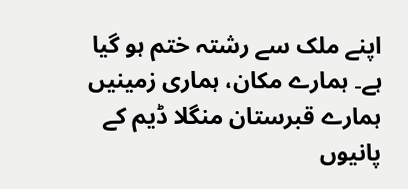اپنے ملک سے رشتہ ختم ہو گیا ہے۔ ہمارے مکان، ہماری زمینیں ہمارے قبرستان منگلا ڈیم کے پانیوں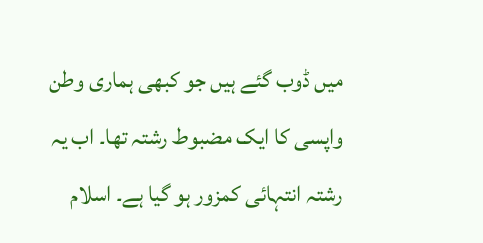میں ڈوب گئے ہیں جو کبھی ہماری وطن واپسی کا ایک مضبوط رشتہ تھا۔ اب یہ رشتہ انتہائی کمزور ہو گیا ہے۔ اسلام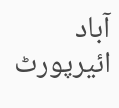آباد ائیرپورٹ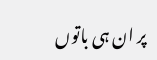پر ان ہی باتوں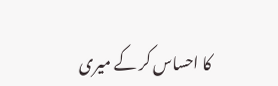کا احساس کر کے میری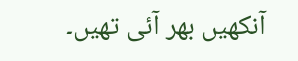آنکھیں بھر آئی تھیں۔